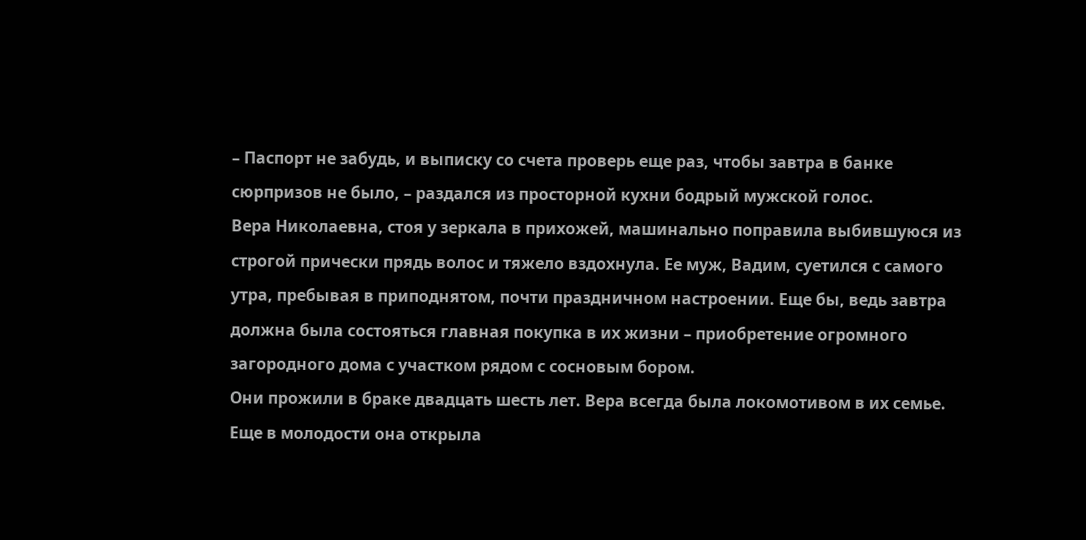– Паспорт не забудь, и выписку со счета проверь еще раз, чтобы завтра в банке сюрпризов не было, – раздался из просторной кухни бодрый мужской голос.
Вера Николаевна, стоя у зеркала в прихожей, машинально поправила выбившуюся из строгой прически прядь волос и тяжело вздохнула. Ее муж, Вадим, суетился с самого утра, пребывая в приподнятом, почти праздничном настроении. Еще бы, ведь завтра должна была состояться главная покупка в их жизни – приобретение огромного загородного дома с участком рядом с сосновым бором.
Они прожили в браке двадцать шесть лет. Вера всегда была локомотивом в их семье. Еще в молодости она открыла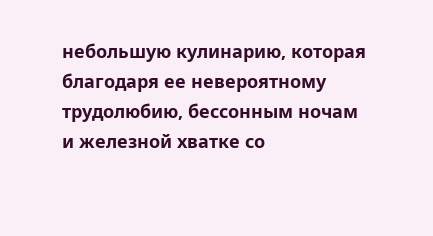небольшую кулинарию, которая благодаря ее невероятному трудолюбию, бессонным ночам и железной хватке со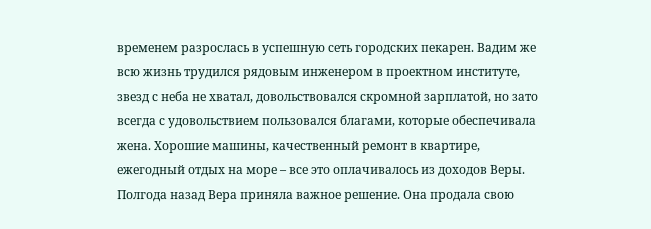временем разрослась в успешную сеть городских пекарен. Вадим же всю жизнь трудился рядовым инженером в проектном институте, звезд с неба не хватал, довольствовался скромной зарплатой, но зато всегда с удовольствием пользовался благами, которые обеспечивала жена. Хорошие машины, качественный ремонт в квартире, ежегодный отдых на море – все это оплачивалось из доходов Веры.
Полгода назад Вера приняла важное решение. Она продала свою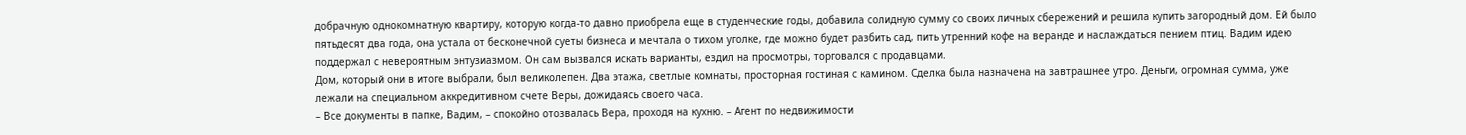добрачную однокомнатную квартиру, которую когда-то давно приобрела еще в студенческие годы, добавила солидную сумму со своих личных сбережений и решила купить загородный дом. Ей было пятьдесят два года, она устала от бесконечной суеты бизнеса и мечтала о тихом уголке, где можно будет разбить сад, пить утренний кофе на веранде и наслаждаться пением птиц. Вадим идею поддержал с невероятным энтузиазмом. Он сам вызвался искать варианты, ездил на просмотры, торговался с продавцами.
Дом, который они в итоге выбрали, был великолепен. Два этажа, светлые комнаты, просторная гостиная с камином. Сделка была назначена на завтрашнее утро. Деньги, огромная сумма, уже лежали на специальном аккредитивном счете Веры, дожидаясь своего часа.
– Все документы в папке, Вадим, – спокойно отозвалась Вера, проходя на кухню. – Агент по недвижимости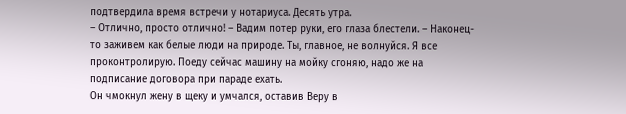подтвердила время встречи у нотариуса. Десять утра.
– Отлично, просто отлично! – Вадим потер руки, его глаза блестели. – Наконец-то заживем как белые люди на природе. Ты, главное, не волнуйся. Я все проконтролирую. Поеду сейчас машину на мойку сгоняю, надо же на подписание договора при параде ехать.
Он чмокнул жену в щеку и умчался, оставив Веру в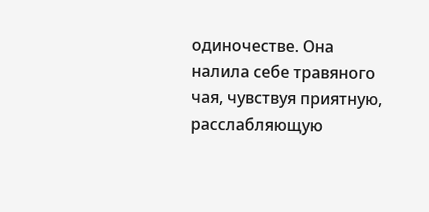одиночестве. Она налила себе травяного чая, чувствуя приятную, расслабляющую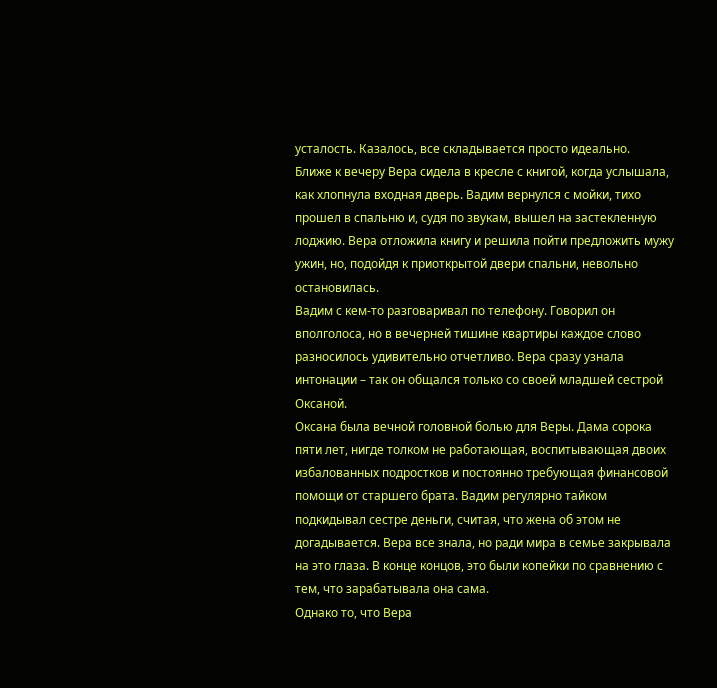усталость. Казалось, все складывается просто идеально.
Ближе к вечеру Вера сидела в кресле с книгой, когда услышала, как хлопнула входная дверь. Вадим вернулся с мойки, тихо прошел в спальню и, судя по звукам, вышел на застекленную лоджию. Вера отложила книгу и решила пойти предложить мужу ужин, но, подойдя к приоткрытой двери спальни, невольно остановилась.
Вадим с кем-то разговаривал по телефону. Говорил он вполголоса, но в вечерней тишине квартиры каждое слово разносилось удивительно отчетливо. Вера сразу узнала интонации – так он общался только со своей младшей сестрой Оксаной.
Оксана была вечной головной болью для Веры. Дама сорока пяти лет, нигде толком не работающая, воспитывающая двоих избалованных подростков и постоянно требующая финансовой помощи от старшего брата. Вадим регулярно тайком подкидывал сестре деньги, считая, что жена об этом не догадывается. Вера все знала, но ради мира в семье закрывала на это глаза. В конце концов, это были копейки по сравнению с тем, что зарабатывала она сама.
Однако то, что Вера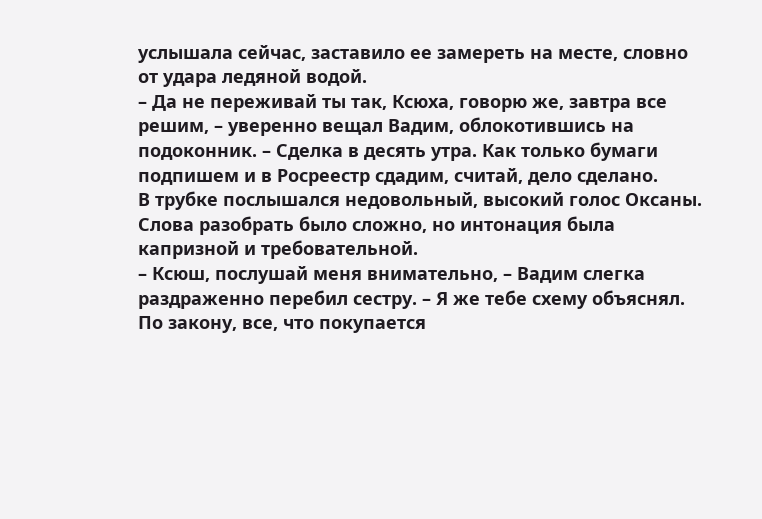услышала сейчас, заставило ее замереть на месте, словно от удара ледяной водой.
– Да не переживай ты так, Ксюха, говорю же, завтра все решим, – уверенно вещал Вадим, облокотившись на подоконник. – Сделка в десять утра. Как только бумаги подпишем и в Росреестр сдадим, считай, дело сделано.
В трубке послышался недовольный, высокий голос Оксаны. Слова разобрать было сложно, но интонация была капризной и требовательной.
– Ксюш, послушай меня внимательно, – Вадим слегка раздраженно перебил сестру. – Я же тебе схему объяснял. По закону, все, что покупается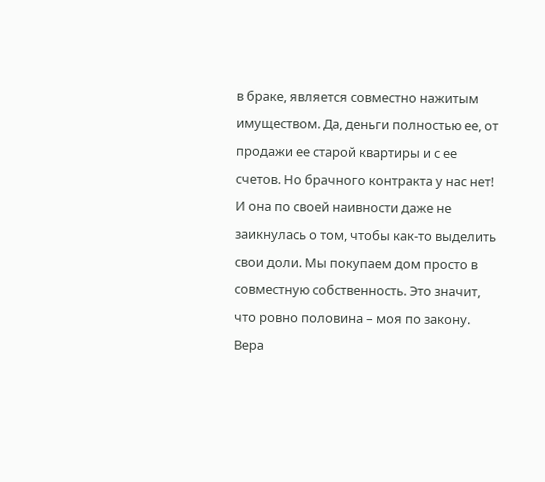в браке, является совместно нажитым имуществом. Да, деньги полностью ее, от продажи ее старой квартиры и с ее счетов. Но брачного контракта у нас нет! И она по своей наивности даже не заикнулась о том, чтобы как-то выделить свои доли. Мы покупаем дом просто в совместную собственность. Это значит, что ровно половина – моя по закону.
Вера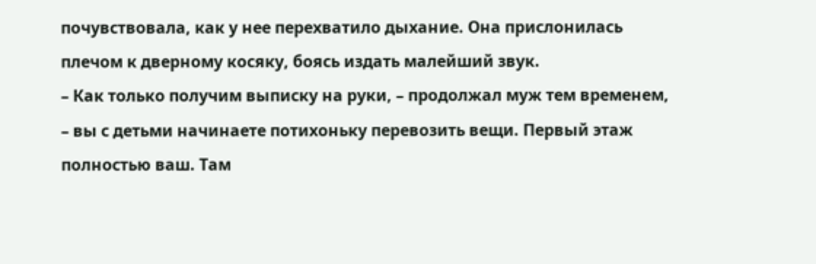почувствовала, как у нее перехватило дыхание. Она прислонилась плечом к дверному косяку, боясь издать малейший звук.
– Как только получим выписку на руки, – продолжал муж тем временем, – вы с детьми начинаете потихоньку перевозить вещи. Первый этаж полностью ваш. Там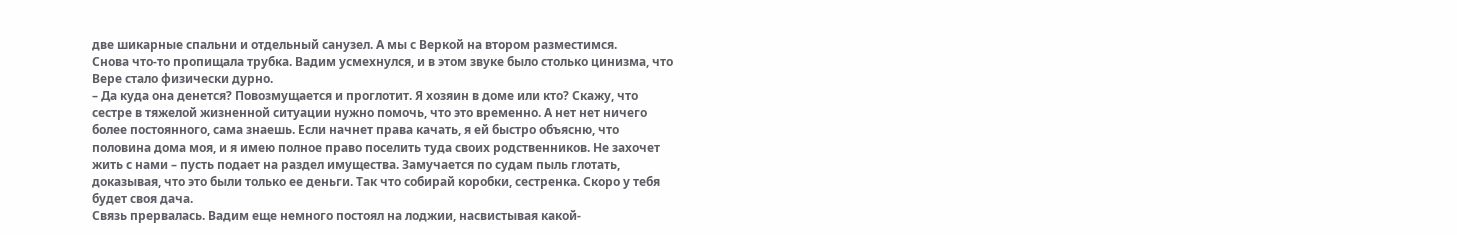две шикарные спальни и отдельный санузел. А мы с Веркой на втором разместимся.
Снова что-то пропищала трубка. Вадим усмехнулся, и в этом звуке было столько цинизма, что Вере стало физически дурно.
– Да куда она денется? Повозмущается и проглотит. Я хозяин в доме или кто? Скажу, что сестре в тяжелой жизненной ситуации нужно помочь, что это временно. А нет нет ничего более постоянного, сама знаешь. Если начнет права качать, я ей быстро объясню, что половина дома моя, и я имею полное право поселить туда своих родственников. Не захочет жить с нами – пусть подает на раздел имущества. Замучается по судам пыль глотать, доказывая, что это были только ее деньги. Так что собирай коробки, сестренка. Скоро у тебя будет своя дача.
Связь прервалась. Вадим еще немного постоял на лоджии, насвистывая какой-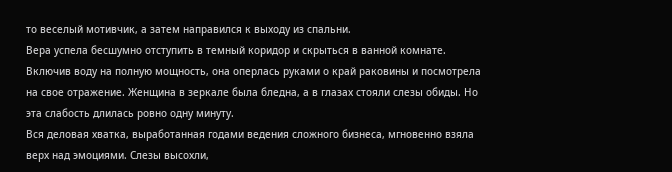то веселый мотивчик, а затем направился к выходу из спальни.
Вера успела бесшумно отступить в темный коридор и скрыться в ванной комнате. Включив воду на полную мощность, она оперлась руками о край раковины и посмотрела на свое отражение. Женщина в зеркале была бледна, а в глазах стояли слезы обиды. Но эта слабость длилась ровно одну минуту.
Вся деловая хватка, выработанная годами ведения сложного бизнеса, мгновенно взяла верх над эмоциями. Слезы высохли,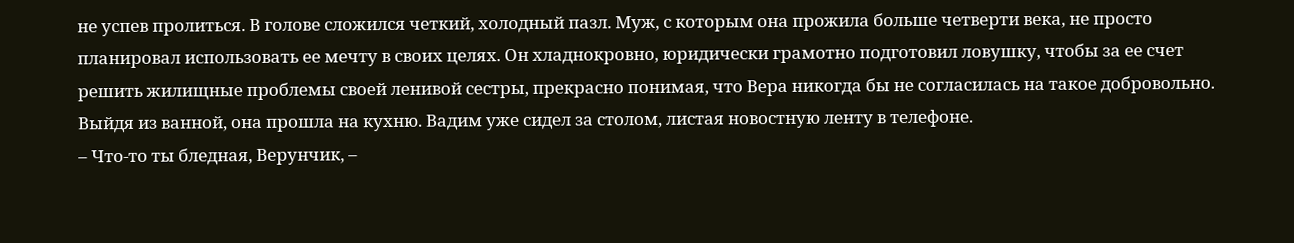не успев пролиться. В голове сложился четкий, холодный пазл. Муж, с которым она прожила больше четверти века, не просто планировал использовать ее мечту в своих целях. Он хладнокровно, юридически грамотно подготовил ловушку, чтобы за ее счет решить жилищные проблемы своей ленивой сестры, прекрасно понимая, что Вера никогда бы не согласилась на такое добровольно.
Выйдя из ванной, она прошла на кухню. Вадим уже сидел за столом, листая новостную ленту в телефоне.
– Что-то ты бледная, Верунчик, –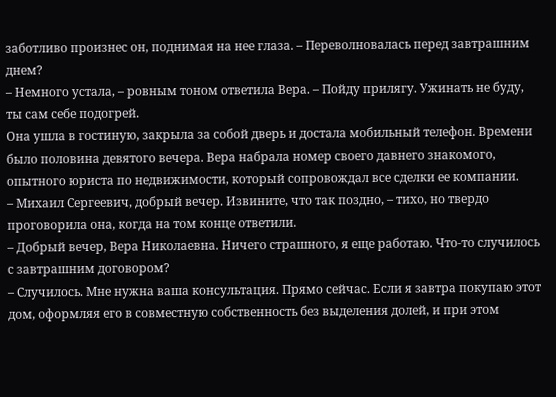заботливо произнес он, поднимая на нее глаза. – Переволновалась перед завтрашним днем?
– Немного устала, – ровным тоном ответила Вера. – Пойду прилягу. Ужинать не буду, ты сам себе подогрей.
Она ушла в гостиную, закрыла за собой дверь и достала мобильный телефон. Времени было половина девятого вечера. Вера набрала номер своего давнего знакомого, опытного юриста по недвижимости, который сопровождал все сделки ее компании.
– Михаил Сергеевич, добрый вечер. Извините, что так поздно, – тихо, но твердо проговорила она, когда на том конце ответили.
– Добрый вечер, Вера Николаевна. Ничего страшного, я еще работаю. Что-то случилось с завтрашним договором?
– Случилось. Мне нужна ваша консультация. Прямо сейчас. Если я завтра покупаю этот дом, оформляя его в совместную собственность без выделения долей, и при этом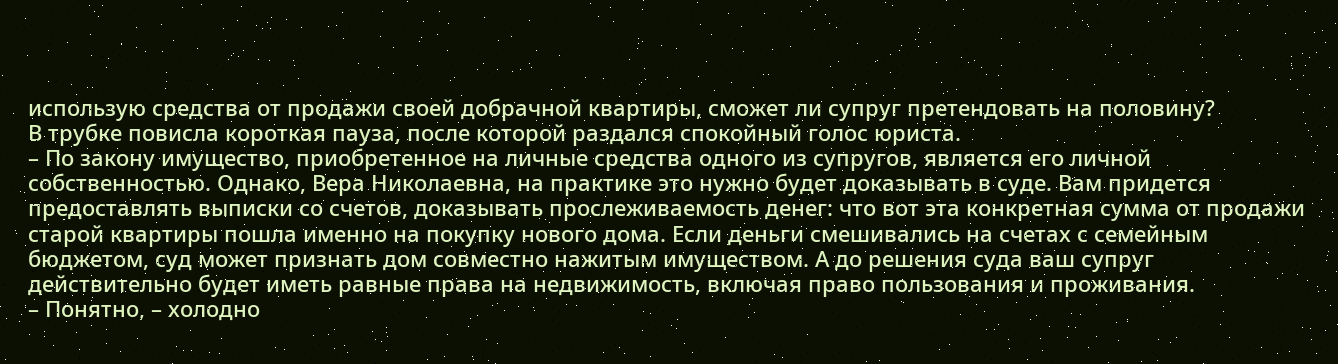использую средства от продажи своей добрачной квартиры, сможет ли супруг претендовать на половину?
В трубке повисла короткая пауза, после которой раздался спокойный голос юриста.
– По закону имущество, приобретенное на личные средства одного из супругов, является его личной собственностью. Однако, Вера Николаевна, на практике это нужно будет доказывать в суде. Вам придется предоставлять выписки со счетов, доказывать прослеживаемость денег: что вот эта конкретная сумма от продажи старой квартиры пошла именно на покупку нового дома. Если деньги смешивались на счетах с семейным бюджетом, суд может признать дом совместно нажитым имуществом. А до решения суда ваш супруг действительно будет иметь равные права на недвижимость, включая право пользования и проживания.
– Понятно, – холодно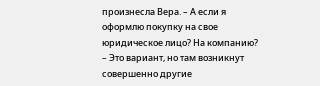произнесла Вера. – А если я оформлю покупку на свое юридическое лицо? На компанию?
– Это вариант, но там возникнут совершенно другие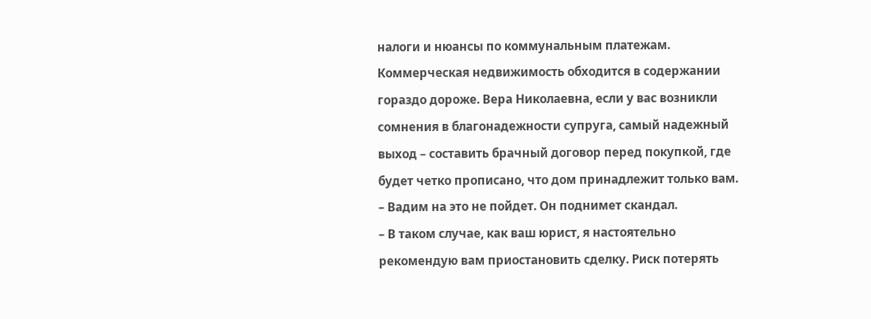налоги и нюансы по коммунальным платежам. Коммерческая недвижимость обходится в содержании гораздо дороже. Вера Николаевна, если у вас возникли сомнения в благонадежности супруга, самый надежный выход – составить брачный договор перед покупкой, где будет четко прописано, что дом принадлежит только вам.
– Вадим на это не пойдет. Он поднимет скандал.
– В таком случае, как ваш юрист, я настоятельно рекомендую вам приостановить сделку. Риск потерять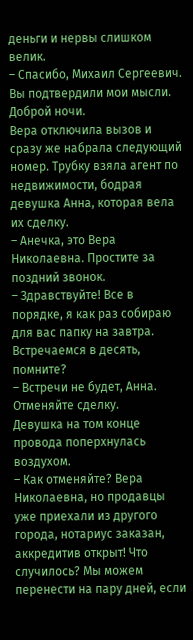деньги и нервы слишком велик.
– Спасибо, Михаил Сергеевич. Вы подтвердили мои мысли. Доброй ночи.
Вера отключила вызов и сразу же набрала следующий номер. Трубку взяла агент по недвижимости, бодрая девушка Анна, которая вела их сделку.
– Анечка, это Вера Николаевна. Простите за поздний звонок.
– Здравствуйте! Все в порядке, я как раз собираю для вас папку на завтра. Встречаемся в десять, помните?
– Встречи не будет, Анна. Отменяйте сделку.
Девушка на том конце провода поперхнулась воздухом.
– Как отменяйте? Вера Николаевна, но продавцы уже приехали из другого города, нотариус заказан, аккредитив открыт! Что случилось? Мы можем перенести на пару дней, если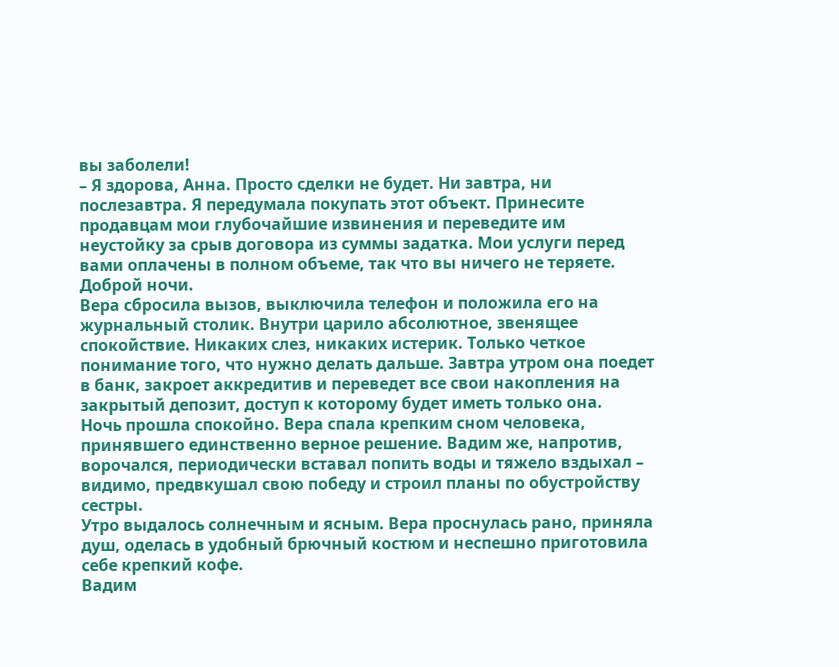вы заболели!
– Я здорова, Анна. Просто сделки не будет. Ни завтра, ни послезавтра. Я передумала покупать этот объект. Принесите продавцам мои глубочайшие извинения и переведите им неустойку за срыв договора из суммы задатка. Мои услуги перед вами оплачены в полном объеме, так что вы ничего не теряете. Доброй ночи.
Вера сбросила вызов, выключила телефон и положила его на журнальный столик. Внутри царило абсолютное, звенящее спокойствие. Никаких слез, никаких истерик. Только четкое понимание того, что нужно делать дальше. Завтра утром она поедет в банк, закроет аккредитив и переведет все свои накопления на закрытый депозит, доступ к которому будет иметь только она.
Ночь прошла спокойно. Вера спала крепким сном человека, принявшего единственно верное решение. Вадим же, напротив, ворочался, периодически вставал попить воды и тяжело вздыхал – видимо, предвкушал свою победу и строил планы по обустройству сестры.
Утро выдалось солнечным и ясным. Вера проснулась рано, приняла душ, оделась в удобный брючный костюм и неспешно приготовила себе крепкий кофе.
Вадим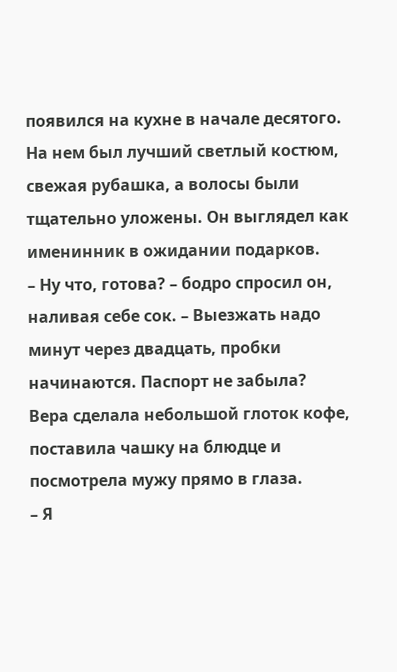появился на кухне в начале десятого. На нем был лучший светлый костюм, свежая рубашка, а волосы были тщательно уложены. Он выглядел как именинник в ожидании подарков.
– Ну что, готова? – бодро спросил он, наливая себе сок. – Выезжать надо минут через двадцать, пробки начинаются. Паспорт не забыла?
Вера сделала небольшой глоток кофе, поставила чашку на блюдце и посмотрела мужу прямо в глаза.
– Я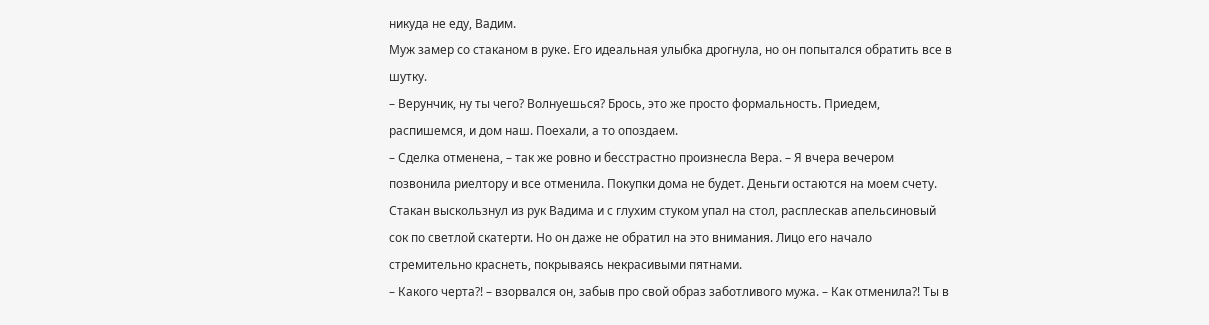никуда не еду, Вадим.
Муж замер со стаканом в руке. Его идеальная улыбка дрогнула, но он попытался обратить все в шутку.
– Верунчик, ну ты чего? Волнуешься? Брось, это же просто формальность. Приедем, распишемся, и дом наш. Поехали, а то опоздаем.
– Сделка отменена, – так же ровно и бесстрастно произнесла Вера. – Я вчера вечером позвонила риелтору и все отменила. Покупки дома не будет. Деньги остаются на моем счету.
Стакан выскользнул из рук Вадима и с глухим стуком упал на стол, расплескав апельсиновый сок по светлой скатерти. Но он даже не обратил на это внимания. Лицо его начало стремительно краснеть, покрываясь некрасивыми пятнами.
– Какого черта?! – взорвался он, забыв про свой образ заботливого мужа. – Как отменила?! Ты в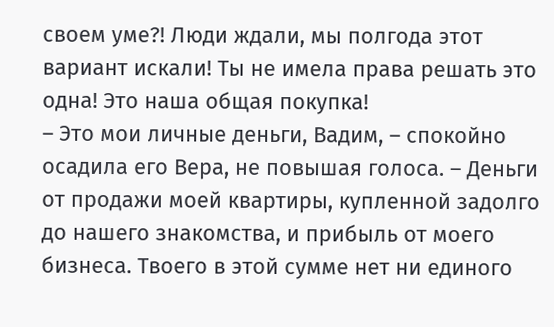своем уме?! Люди ждали, мы полгода этот вариант искали! Ты не имела права решать это одна! Это наша общая покупка!
– Это мои личные деньги, Вадим, – спокойно осадила его Вера, не повышая голоса. – Деньги от продажи моей квартиры, купленной задолго до нашего знакомства, и прибыль от моего бизнеса. Твоего в этой сумме нет ни единого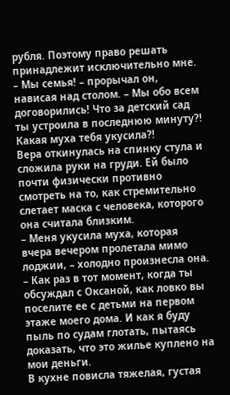рубля. Поэтому право решать принадлежит исключительно мне.
– Мы семья! – прорычал он, нависая над столом. – Мы обо всем договорились! Что за детский сад ты устроила в последнюю минуту?! Какая муха тебя укусила?!
Вера откинулась на спинку стула и сложила руки на груди. Ей было почти физически противно смотреть на то, как стремительно слетает маска с человека, которого она считала близким.
– Меня укусила муха, которая вчера вечером пролетала мимо лоджии, – холодно произнесла она. – Как раз в тот момент, когда ты обсуждал с Оксаной, как ловко вы поселите ее с детьми на первом этаже моего дома. И как я буду пыль по судам глотать, пытаясь доказать, что это жилье куплено на мои деньги.
В кухне повисла тяжелая, густая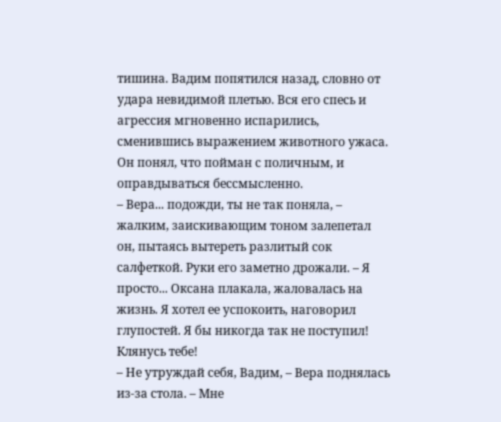тишина. Вадим попятился назад, словно от удара невидимой плетью. Вся его спесь и агрессия мгновенно испарились, сменившись выражением животного ужаса. Он понял, что пойман с поличным, и оправдываться бессмысленно.
– Вера... подожди, ты не так поняла, – жалким, заискивающим тоном залепетал он, пытаясь вытереть разлитый сок салфеткой. Руки его заметно дрожали. – Я просто... Оксана плакала, жаловалась на жизнь. Я хотел ее успокоить, наговорил глупостей. Я бы никогда так не поступил! Клянусь тебе!
– Не утруждай себя, Вадим, – Вера поднялась из-за стола. – Мне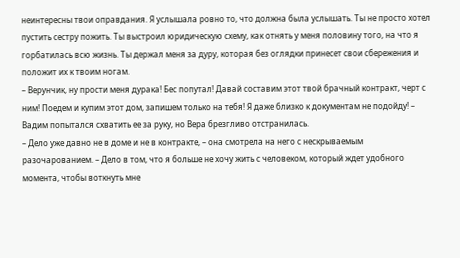неинтересны твои оправдания. Я услышала ровно то, что должна была услышать. Ты не просто хотел пустить сестру пожить. Ты выстроил юридическую схему, как отнять у меня половину того, на что я горбатилась всю жизнь. Ты держал меня за дуру, которая без оглядки принесет свои сбережения и положит их к твоим ногам.
– Верунчик, ну прости меня дурака! Бес попутал! Давай составим этот твой брачный контракт, черт с ним! Поедем и купим этот дом, запишем только на тебя! Я даже близко к документам не подойду! – Вадим попытался схватить ее за руку, но Вера брезгливо отстранилась.
– Дело уже давно не в доме и не в контракте, – она смотрела на него с нескрываемым разочарованием. – Дело в том, что я больше не хочу жить с человеком, который ждет удобного момента, чтобы воткнуть мне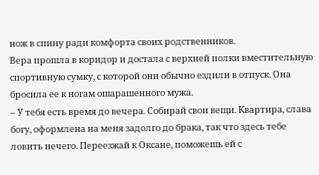нож в спину ради комфорта своих родственников.
Вера прошла в коридор и достала с верхней полки вместительную спортивную сумку, с которой они обычно ездили в отпуск. Она бросила ее к ногам ошарашенного мужа.
– У тебя есть время до вечера. Собирай свои вещи. Квартира, слава богу, оформлена на меня задолго до брака, так что здесь тебе ловить нечего. Переезжай к Оксане, поможешь ей с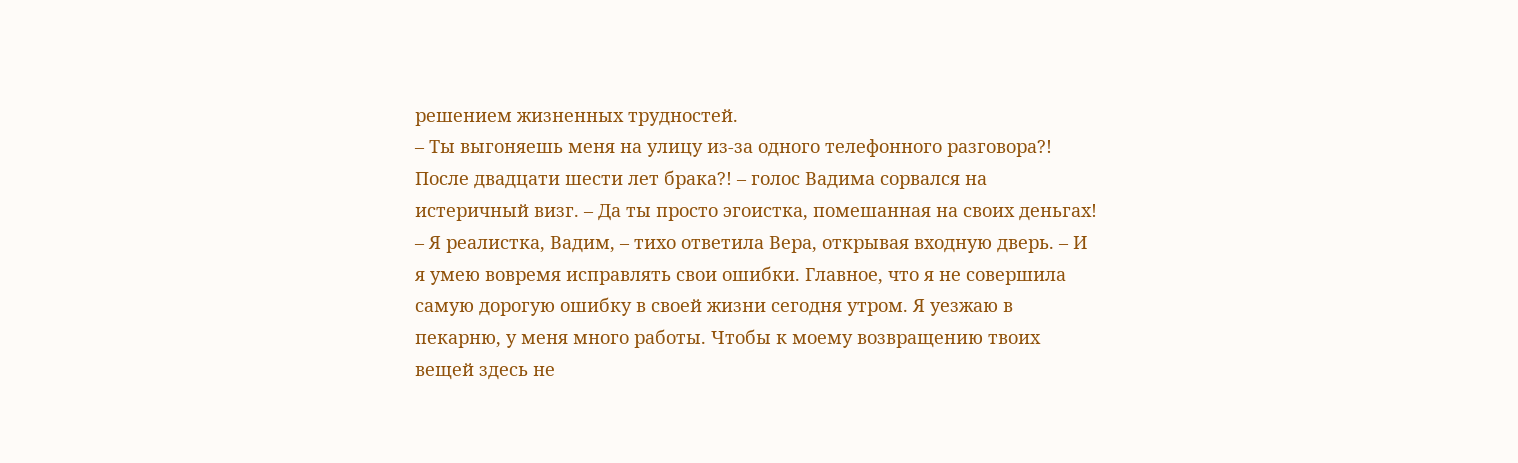решением жизненных трудностей.
– Ты выгоняешь меня на улицу из-за одного телефонного разговора?! После двадцати шести лет брака?! – голос Вадима сорвался на истеричный визг. – Да ты просто эгоистка, помешанная на своих деньгах!
– Я реалистка, Вадим, – тихо ответила Вера, открывая входную дверь. – И я умею вовремя исправлять свои ошибки. Главное, что я не совершила самую дорогую ошибку в своей жизни сегодня утром. Я уезжаю в пекарню, у меня много работы. Чтобы к моему возвращению твоих вещей здесь не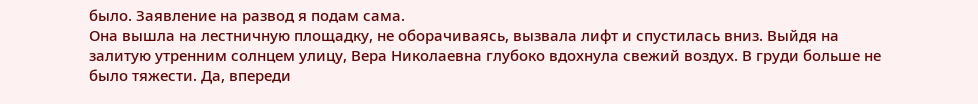было. Заявление на развод я подам сама.
Она вышла на лестничную площадку, не оборачиваясь, вызвала лифт и спустилась вниз. Выйдя на залитую утренним солнцем улицу, Вера Николаевна глубоко вдохнула свежий воздух. В груди больше не было тяжести. Да, впереди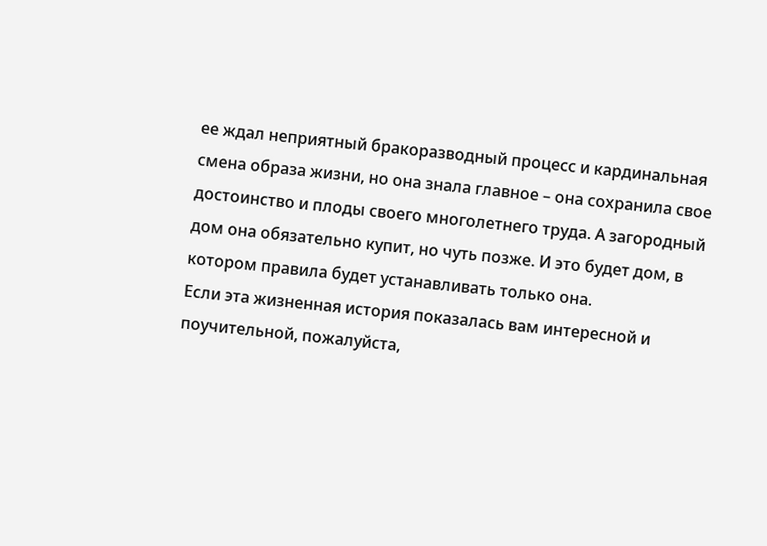ее ждал неприятный бракоразводный процесс и кардинальная смена образа жизни, но она знала главное – она сохранила свое достоинство и плоды своего многолетнего труда. А загородный дом она обязательно купит, но чуть позже. И это будет дом, в котором правила будет устанавливать только она.
Если эта жизненная история показалась вам интересной и поучительной, пожалуйста,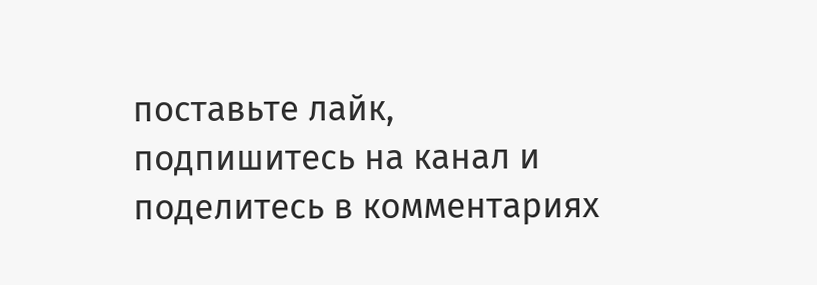поставьте лайк, подпишитесь на канал и поделитесь в комментариях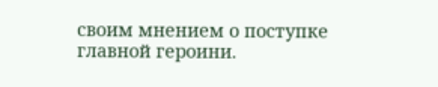своим мнением о поступке главной героини.